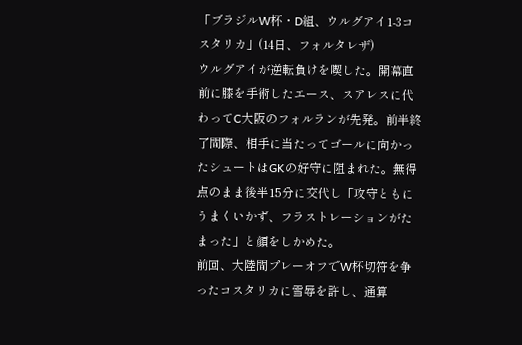「ブラジルW杯・D組、ウルグアイ1-3コスタリカ」(14日、フォルタレザ)
ウルグアイが逆転負けを喫した。開幕直前に膝を手術したエース、スアレスに代わってC大阪のフォルランが先発。前半終了間際、相手に当たってゴールに向かったシュートはGKの好守に阻まれた。無得点のまま後半15分に交代し「攻守ともにうまくいかず、フラストレーションがたまった」と顔をしかめた。
前回、大陸間プレーオフでW杯切符を争ったコスタリカに雪辱を許し、通算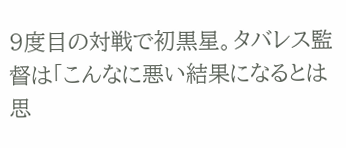9度目の対戦で初黒星。タバレス監督は「こんなに悪い結果になるとは思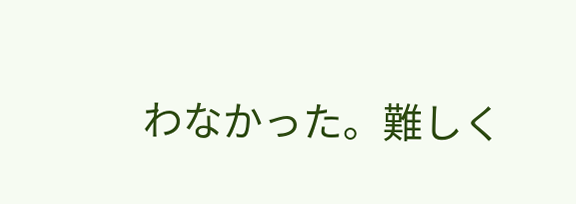わなかった。難しく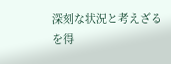深刻な状況と考えざるを得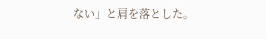ない」と肩を落とした。